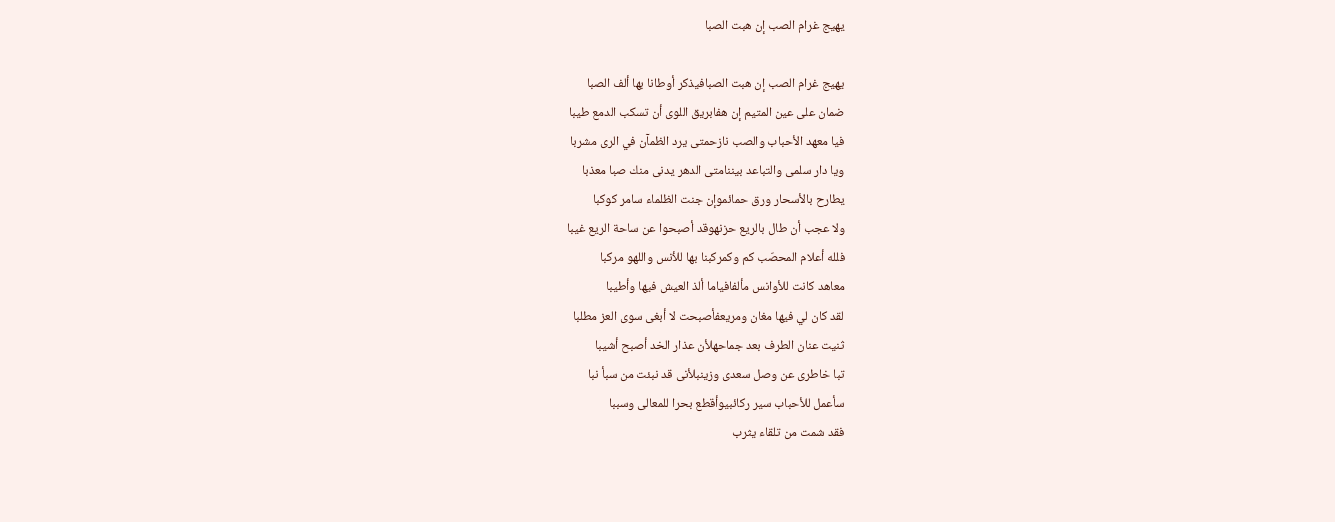يهيج غرام الصب إن هبت الصبا

يهيج غرام الصب إن هبت الصبافيذكر أوطانا بها ألف الصبا
ضمان على عين المتيم إن هفابريق اللوى أن تسكب الدمع طيبا
فيا معهد الأحباب والصب نازحمتى يرد الظمآن في الرى مشربا
ويا دار سلمى والتباعد بيننامتى الدهر يدنى منك صبا معذبا
يطارح بالأسحار ورق حمائموإن جنت الظلماء سامر كوكبا
ولا عجب أن طال بالريع حزنهوقد أصبحوا عن ساحة الريع غيبا
فلله أعلام المحصّب كم وكمركبنا بها للأنس واللهو مركبا
معاهد كانت للأوانس مألفافياما ألذ العيش فيها وأطيبا
لقد كان لي فيها مغان ومريعفأصبحت لا أبغى سوى العز مطلبا
ثنيت عنان الطرف بعد جماحهلأن عذار الخد أصبح أشيبا
تبا خاطرى عن وصل سعدى وزينبلأنى قد نبئت من سبأ نبا
سأعمل للأحباب سير ركائبيوأقطع بحرا للمعالى وسببا
فقد شمت من تلقاء يثرب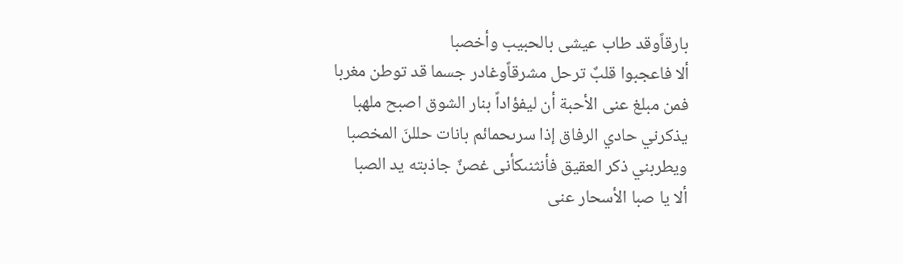بارقاًوقد طاب عيشى بالحبيب وأخصبا
ألا فاعجبوا قلبٌ ترحل مشرقاًوغادر جسما قد توطن مغربا
فمن مبلغ عنى الأحبة أن ليفؤاداً بنار الشوق اصبح ملهبا
يذكرني حادي الرفاق إذا سرىحمائم بانات حللنَ المخصبا
ويطربني ذكر العقيق فأنثنىكأنى غصنٌ جاذبته يد الصبا
ألا يا صبا الأسحار عنى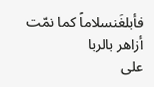فأبلغَنسلاماً كما نمّت أزاهر بالربا
على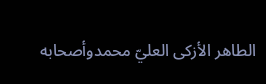الطاهر الأزكى العليّ محمدوأصحابه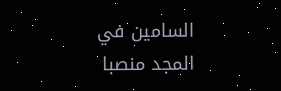السامين في المجد منصبا